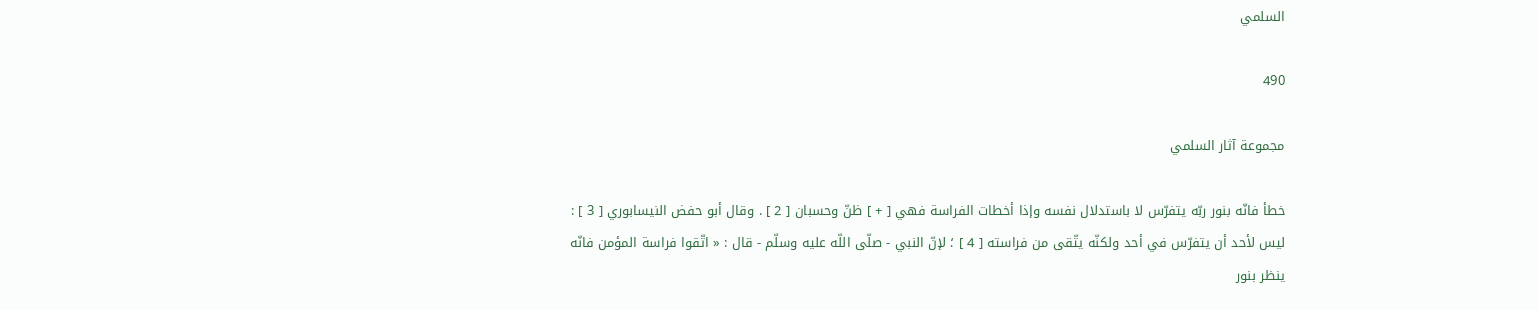السلمي

490

مجموعة آثار السلمي

خطأ فانّه بنور ربّه يتفرّس لا باستدلال نفسه وإذا أخطات الفراسة فهي [ + ] ظنّ وحسبان [ 2 ] . وقال أبو حفض النيسابوري [ 3 ] : ليس لأحد أن يتفرّس في أحد ولكنّه يتّقى من فراسته [ 4 ] ؛ لإنّ النبي - صلّى اللّه عليه وسلّم - قال : « اتّقوا فراسة المؤمن فانّه ينظر بنور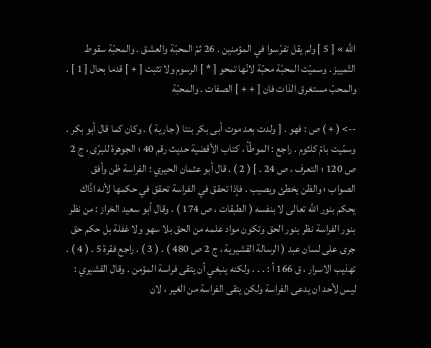الله » [ 5 ] ولم يقل تفرّسوا في المؤمنين . 26 ثمّ المحبّة والعشق . والمحبّة سقوط التّمييز . وسميّت المحبّة محبّة لانّها تمحو [ * ] الرسوم ولا تثبت [ + ] قدما بحال [ 1 ] . والمحبّ مستغرق الذات فان [ + + ] الصفات . والمحبّة

--> ( + ) ص : فهو . [ ولدت بعد موت أبى بكر بنتا ( جارية ) . وكان كما قال أبو بكر . وسمّيت بامّ كلثوم . راجع : الموطّأ ، كتاب الأقضية حديث رقم 40 ؛ الجوهرة للبرّى ، ج 2 ص 120 ؛ التعرف ، ص 24 . ] ( 2 ) . قال أبو عثمان الحيري : الفراسة ظن وأفق الصواب ؛ والظن يخطئ ويصيب . فإذا تحقق في الفراسة تحقق في حكمها لأنه اذّاك يحكم بنور الله تعالى لا بنفسه ( الطبقات ، ص 174 ) . وقال أبو سعيد الخراز : من نظر بنور الفراسة نظر بنور الحق وتكون مواد علمه من الحق بلا سهو ولا غفلة بل حكم حق جرى على لسان عبد ( الرسالة القشيرية ، ج 2 ص 480 ) . ( 3 ) . راجع فقرة 5 . ( 4 ) . تهذيب الاسرار ، ق 166 أ : . . . ولكنه ينبغي أن يتقى فراسة المؤمن . وقال القشيري : ليس لأحد ان يدعى الفراسة ولكن يتقى الفراسة من الغير ، لان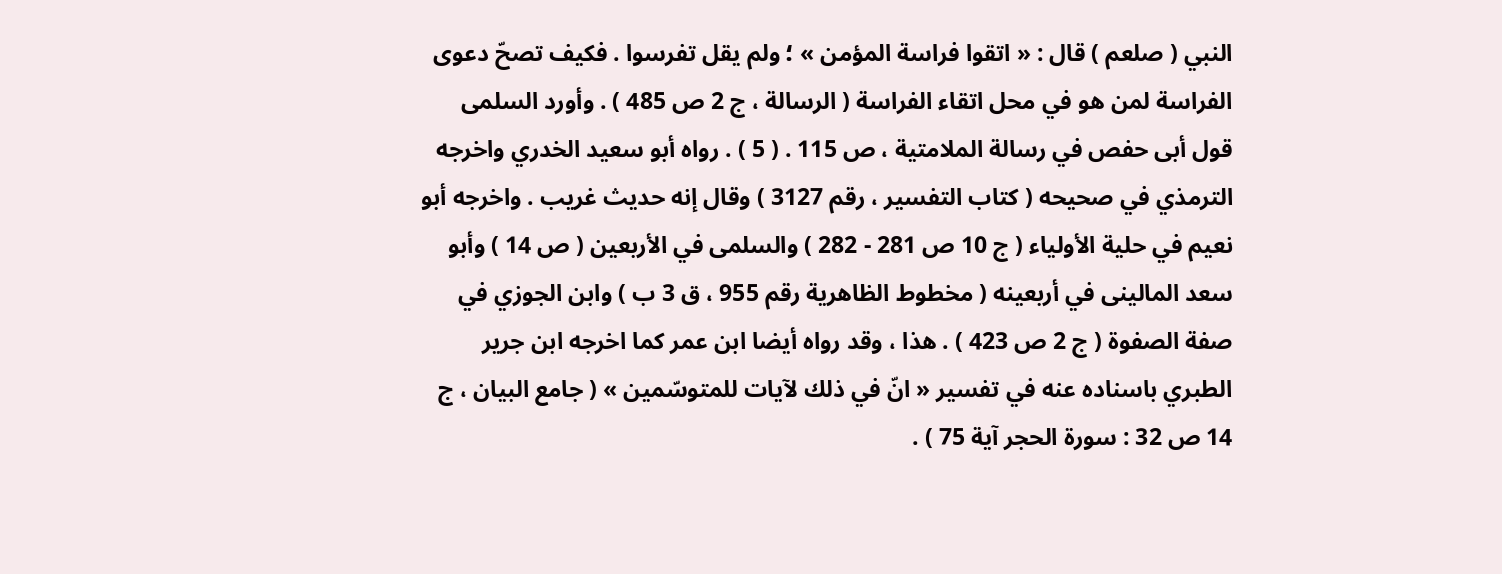النبي ( صلعم ) قال : « اتقوا فراسة المؤمن » ؛ ولم يقل تفرسوا . فكيف تصحّ دعوى الفراسة لمن هو في محل اتقاء الفراسة ( الرسالة ، ج 2 ص 485 ) . وأورد السلمى قول أبى حفص في رسالة الملامتية ، ص 115 . ( 5 ) . رواه أبو سعيد الخدري واخرجه الترمذي في صحيحه ( كتاب التفسير ، رقم 3127 ) وقال إنه حديث غريب . واخرجه أبو نعيم في حلية الأولياء ( ج 10 ص 281 - 282 ) والسلمى في الأربعين ( ص 14 ) وأبو سعد المالينى في أربعينه ( مخطوط الظاهرية رقم 955 ، ق 3 ب ) وابن الجوزي في صفة الصفوة ( ج 2 ص 423 ) . هذا ، وقد رواه أيضا ابن عمر كما اخرجه ابن جرير الطبري باسناده عنه في تفسير « انّ في ذلك لآيات للمتوسّمين » ( جامع البيان ، ج 14 ص 32 : سورة الحجر آية 75 ) .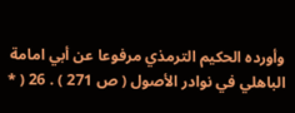وأورده الحكيم الترمذي مرفوعا عن أبي امامة الباهلي في نوادر الأصول ( ص 271 ) . 26 ( *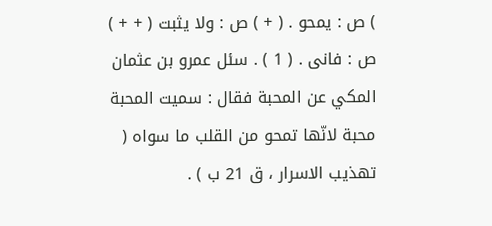) ص : يمحو . ( + ) ص : ولا يثبت ( + + ) ص : فانى . ( 1 ) . سئل عمرو بن عثمان المكي عن المحبة فقال : سميت المحبة محبة لانّها تمحو من القلب ما سواه ( تهذيب الاسرار ، ق 21 ب ) .